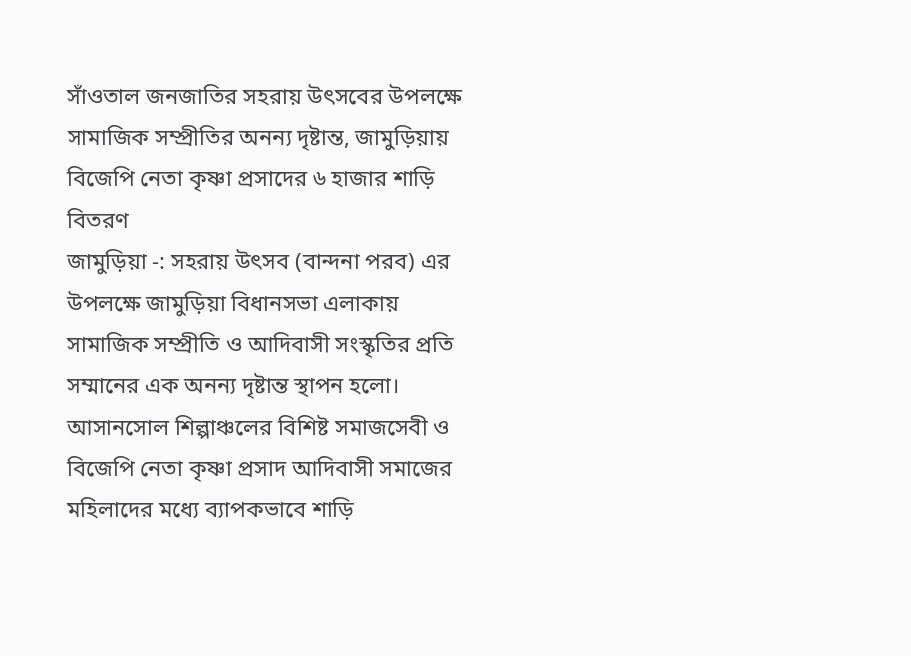সাঁওতাল জনজাতির সহরায় উৎসবের উপলক্ষে সামাজিক সম্প্রীতির অনন্য দৃষ্টান্ত, জামুড়িয়ায় বিজেপি নেতা কৃষ্ণা প্রসাদের ৬ হাজার শাড়ি বিতরণ
জামুড়িয়া -: সহরায় উৎসব (বান্দনা পরব) এর উপলক্ষে জামুড়িয়া বিধানসভা এলাকায় সামাজিক সম্প্রীতি ও আদিবাসী সংস্কৃতির প্রতি সম্মানের এক অনন্য দৃষ্টান্ত স্থাপন হলো। আসানসোল শিল্পাঞ্চলের বিশিষ্ট সমাজসেবী ও বিজেপি নেতা কৃষ্ণা প্রসাদ আদিবাসী সমাজের মহিলাদের মধ্যে ব্যাপকভাবে শাড়ি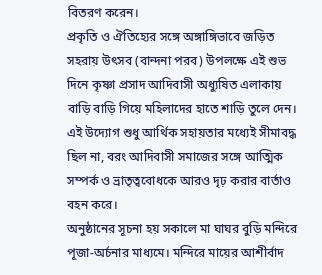বিতরণ করেন।
প্রকৃতি ও ঐতিহ্যের সঙ্গে অঙ্গাঙ্গিভাবে জড়িত সহরায় উৎসব (বান্দনা পরব) উপলক্ষে এই শুভ দিনে কৃষ্ণা প্রসাদ আদিবাসী অধ্যুষিত এলাকায় বাড়ি বাড়ি গিয়ে মহিলাদের হাতে শাড়ি তুলে দেন। এই উদ্যোগ শুধু আর্থিক সহায়তার মধ্যেই সীমাবদ্ধ ছিল না, বরং আদিবাসী সমাজের সঙ্গে আত্মিক সম্পর্ক ও ভ্রাতৃত্ববোধকে আরও দৃঢ় করার বার্তাও বহন করে।
অনুষ্ঠানের সূচনা হয় সকালে মা ঘাঘর বুড়ি মন্দিরে পূজা-অর্চনার মাধ্যমে। মন্দিরে মায়ের আশীর্বাদ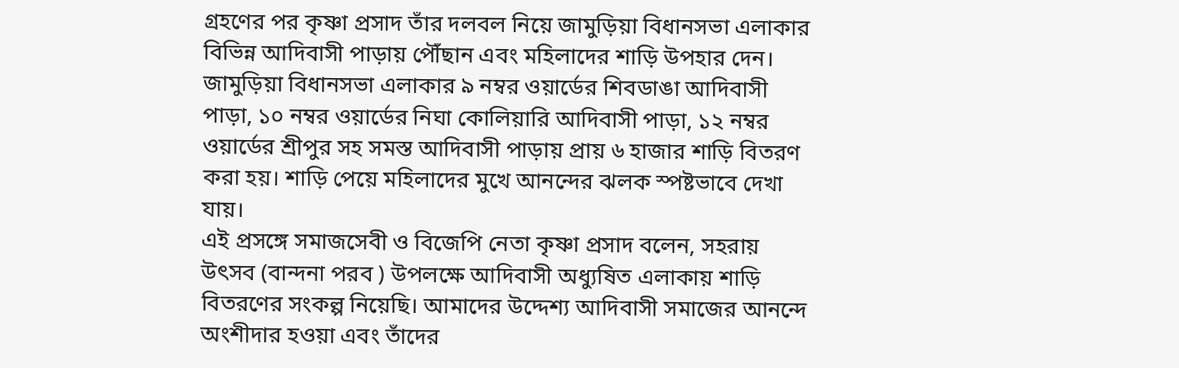গ্রহণের পর কৃষ্ণা প্রসাদ তাঁর দলবল নিয়ে জামুড়িয়া বিধানসভা এলাকার বিভিন্ন আদিবাসী পাড়ায় পৌঁছান এবং মহিলাদের শাড়ি উপহার দেন। জামুড়িয়া বিধানসভা এলাকার ৯ নম্বর ওয়ার্ডের শিবডাঙা আদিবাসী পাড়া, ১০ নম্বর ওয়ার্ডের নিঘা কোলিয়ারি আদিবাসী পাড়া, ১২ নম্বর ওয়ার্ডের শ্রীপুর সহ সমস্ত আদিবাসী পাড়ায় প্রায় ৬ হাজার শাড়ি বিতরণ করা হয়। শাড়ি পেয়ে মহিলাদের মুখে আনন্দের ঝলক স্পষ্টভাবে দেখা যায়।
এই প্রসঙ্গে সমাজসেবী ও বিজেপি নেতা কৃষ্ণা প্রসাদ বলেন, সহরায় উৎসব (বান্দনা পরব ) উপলক্ষে আদিবাসী অধ্যুষিত এলাকায় শাড়ি বিতরণের সংকল্প নিয়েছি। আমাদের উদ্দেশ্য আদিবাসী সমাজের আনন্দে অংশীদার হওয়া এবং তাঁদের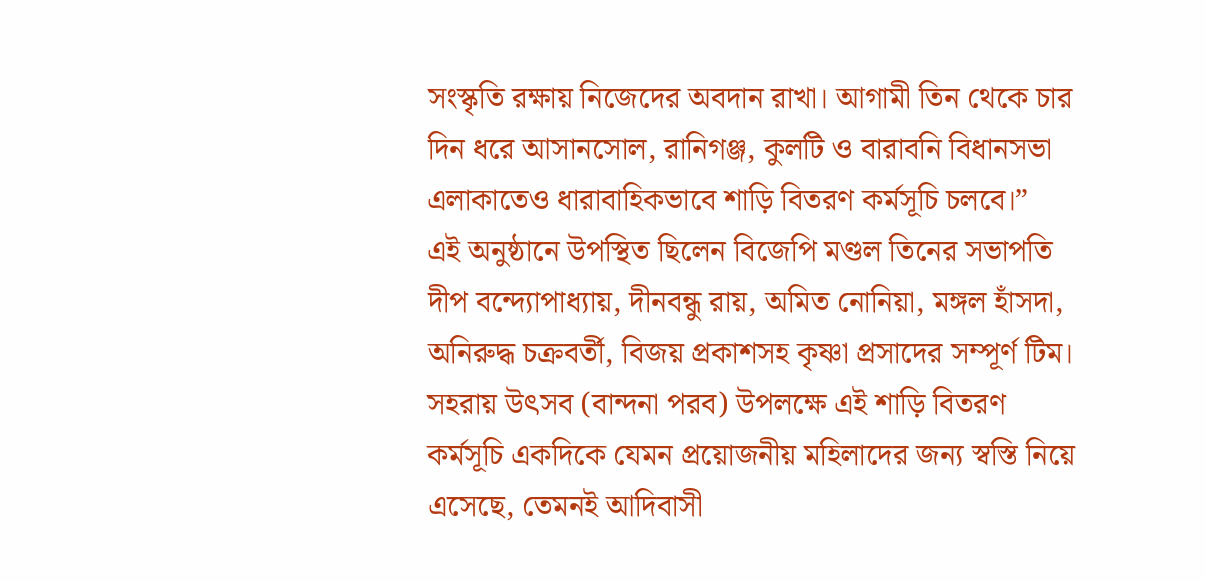সংস্কৃতি রক্ষায় নিজেদের অবদান রাখা। আগামী তিন থেকে চার দিন ধরে আসানসোল, রানিগঞ্জ, কুলটি ও বারাবনি বিধানসভা এলাকাতেও ধারাবাহিকভাবে শাড়ি বিতরণ কর্মসূচি চলবে।”
এই অনুষ্ঠানে উপস্থিত ছিলেন বিজেপি মণ্ডল তিনের সভাপতি দীপ বন্দ্যোপাধ্যায়, দীনবন্ধু রায়, অমিত নোনিয়া, মঙ্গল হাঁসদা, অনিরুদ্ধ চক্রবর্তী, বিজয় প্রকাশসহ কৃষ্ণা প্রসাদের সম্পূর্ণ টিম।
সহরায় উৎসব (বান্দনা পরব) উপলক্ষে এই শাড়ি বিতরণ কর্মসূচি একদিকে যেমন প্রয়োজনীয় মহিলাদের জন্য স্বস্তি নিয়ে এসেছে, তেমনই আদিবাসী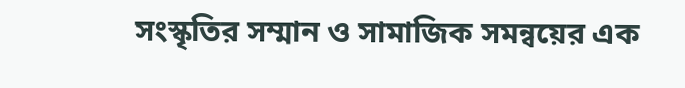সংস্কৃতির সম্মান ও সামাজিক সমন্বয়ের এক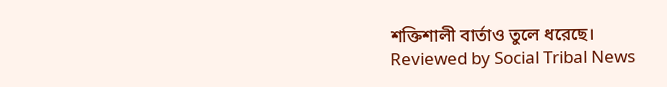শক্তিশালী বার্তাও তুলে ধরেছে।
Reviewed by Social Tribal News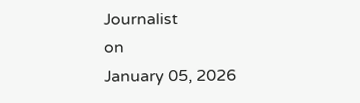Journalist
on
January 05, 2026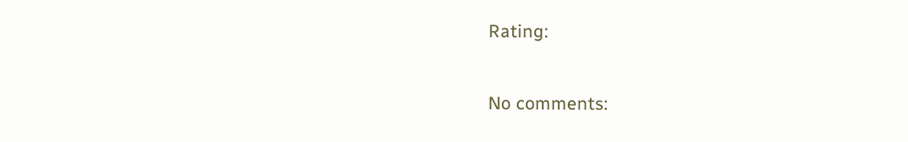Rating:

No comments: